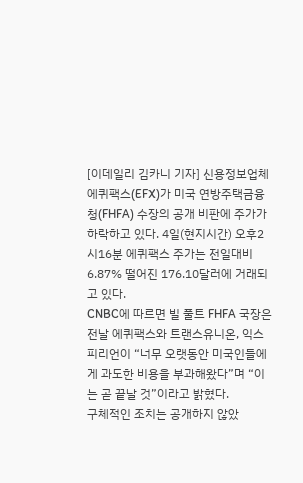[이데일리 김카니 기자] 신용정보업체 에퀴팩스(EFX)가 미국 연방주택금융청(FHFA) 수장의 공개 비판에 주가가 하락하고 있다. 4일(현지시간) 오후2시16분 에퀴팩스 주가는 전일대비 6.87% 떨어진 176.10달러에 거래되고 있다.
CNBC에 따르면 빌 풀트 FHFA 국장은 전날 에퀴팩스와 트랜스유니온, 익스피리언이 “너무 오랫동안 미국인들에게 과도한 비용을 부과해왔다”며 “이는 곧 끝날 것”이라고 밝혔다.
구체적인 조치는 공개하지 않았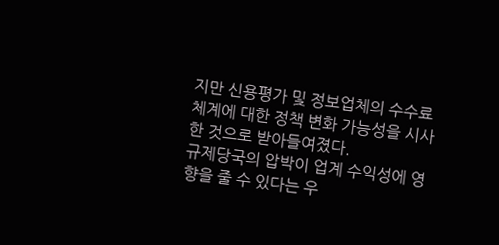지만 신용평가 및 정보업체의 수수료 체계에 대한 정책 변화 가능성을 시사한 것으로 받아들여졌다.
규제당국의 압박이 업계 수익성에 영향을 줄 수 있다는 우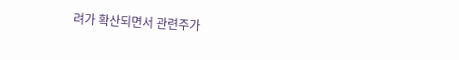려가 확산되면서 관련주가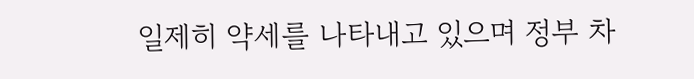일제히 약세를 나타내고 있으며 정부 차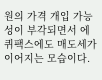원의 가격 개입 가능성이 부각되면서 에퀴팩스에도 매도세가 이어지는 모습이다.